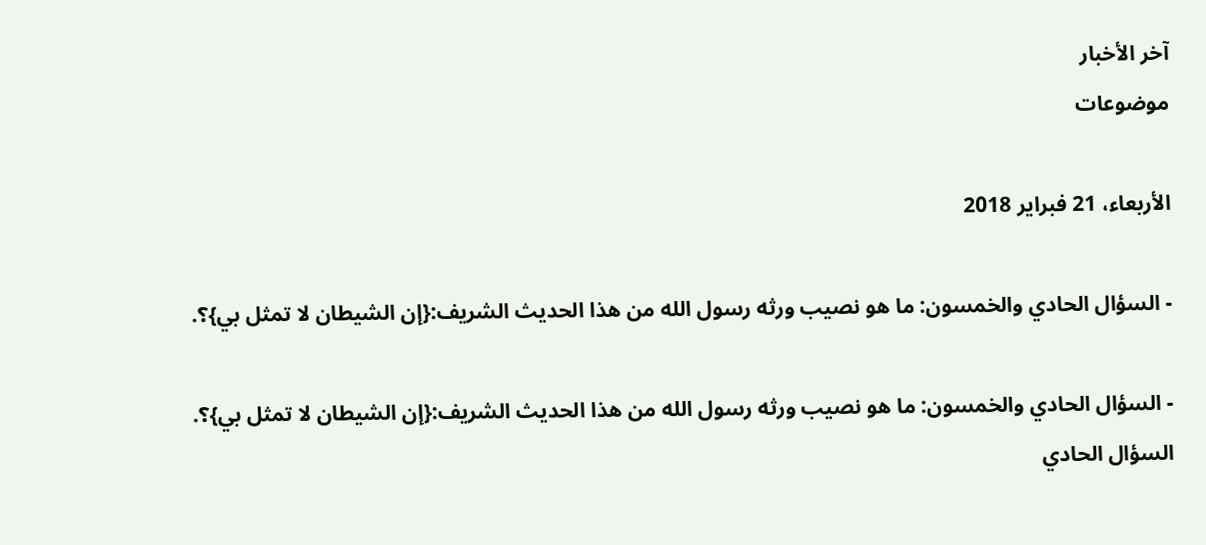آخر الأخبار
موضوعات

الأربعاء، 21 فبراير 2018

- السؤال الحادي والخمسون: ما هو نصيب ورثه رسول الله من هذا الحديث الشريف:{إن الشيطان لا تمثل بي}؟.

- السؤال الحادي والخمسون: ما هو نصيب ورثه رسول الله من هذا الحديث الشريف:{إن الشيطان لا تمثل بي}؟.
السؤال الحادي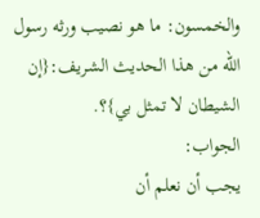والخمسون: ما هو نصيب ورثه رسول الله من هذا الحديث الشريف:{إن الشيطان لا تمثل بي}؟.
الجواب:
يجب أن نعلم أن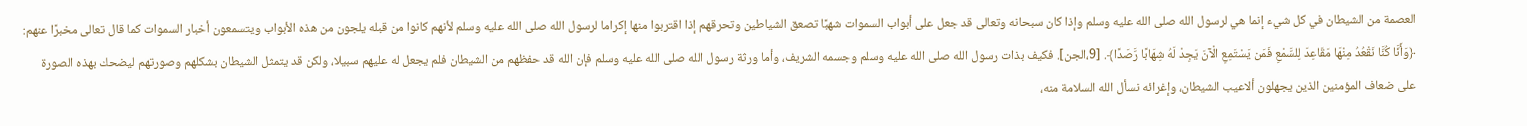العصمة من الشيطان في كل شيء إنما هي لرسول الله صلى الله عليه وسلم وإذا كان سبحانه وتعالى قد جعل على أبواب السموات شهبًا تصعق الشياطين وتحرقهم إذا اقتربوا منها إكراما لرسول الله صلى الله عليه وسلم لأنهم كانوا من قبله يلجون من هذه الأبواب ويتسمعون أخبار السموات كما قال تعالى مخبرًا عنهم: ﴿وَأَنَّا كُنَّا نَقْعُدُ مِنْهَا مَقَاعِدَ لِلسَّمْعِ فَمَن يَسْتَمِعِ الْآنَ يَجِدْ لَهُ شِهَابًا رَّصَدًا﴾. [9،الجن]. فكيف بذات رسول الله صلى الله عليه وسلم وجسمه الشريف، وأما ورثة رسول الله صلى الله عليه وسلم فإن الله قد حفظهم من الشيطان فلم يجعل له عليهم سبيلا، ولكن قد يتمثل الشيطان بشكلهم وصورتهم ليضحك بهذه الصورة على ضعاف المؤمنين الذين يجهلون ألاعيب الشيطان، وإغرائه نسأل الله السلامة منه،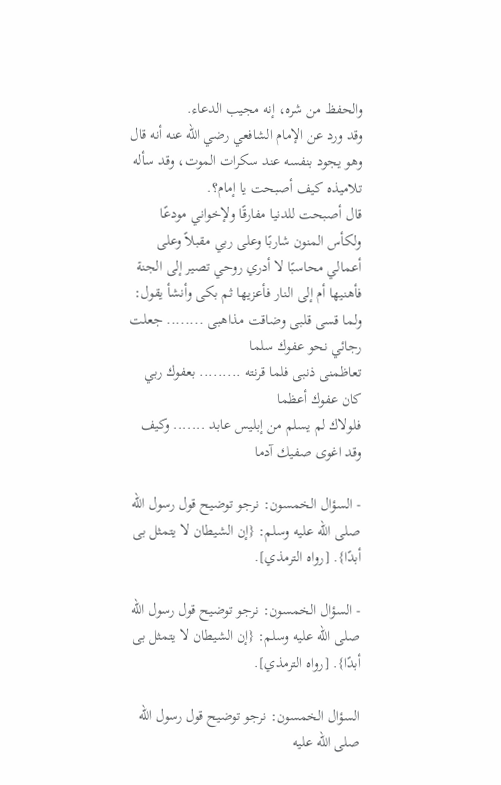والحفظ من شره، إنه مجيب الدعاء.
وقد ورد عن الإمام الشافعي رضي الله عنه أنه قال وهو يجود بنفسه عند سكرات الموت، وقد سأله تلاميذه كيف أصبحت يا إمام؟.
قال أصبحت للدنيا مفارقًا ولإخواني مودعًا ولكأس المنون شاربًا وعلى ربي مقبلاً وعلى أعمالي محاسبًا لا أدري روحي تصير إلى الجنة فأهنيها أم إلى النار فأعزيها ثم بكى وأنشأ يقول:
ولما قسى قلبى وضاقت مذاهبى ........ جعلت رجائي نحو عفوك سلما
تعاظمنى ذنبى فلما قرنته ......... بعفوك ربي كان عفوك أعظما
فلولاك لم يسلم من إبليس عابد ....... وكيف وقد اغوى صفيك آدما

- السؤال الخمسون: نرجو توضيح قول رسول الله صلى الله عليه وسلم: {إن الشيطان لا يتمثل بى أبدًا}. [رواه الترمذي].

- السؤال الخمسون: نرجو توضيح قول رسول الله صلى الله عليه وسلم: {إن الشيطان لا يتمثل بى أبدًا}. [رواه الترمذي].

السؤال الخمسون: نرجو توضيح قول رسول الله صلى الله عليه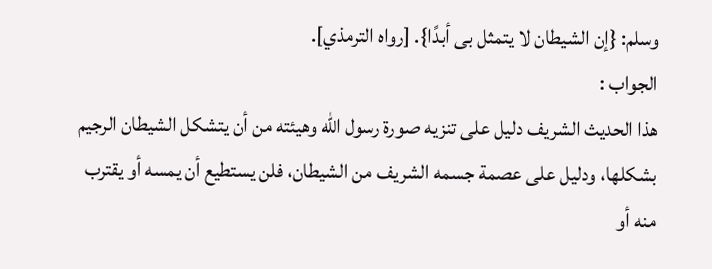وسلم: {إن الشيطان لا يتمثل بى أبدًا}. [رواه الترمذي].
الجواب :
هذا الحديث الشريف دليل على تنزيه صورة رسول الله وهيئته من أن يتشكل الشيطان الرجيم بشكلها، ودليل على عصمة جسمه الشريف من الشيطان، فلن يستطيع أن يمسه أو يقترب منه أو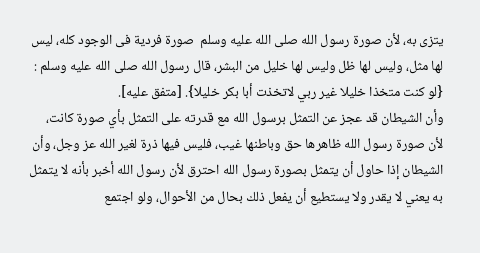يتزى به، لأن صورة رسول الله صلى الله عليه وسلم  صورة فردية فى الوجود كله، ليس لها مثل، وليس لها ظل وليس لها خليل من البشر، قال رسول الله صلى الله عليه وسلم : {لو كنت متخذا خليلا غير ربي لاتخذت أبا بكر خليلا}. [متفق عليه].
وأن الشيطان قد عجز عن التمثل برسول الله مع قدرته على التمثل بأي صورة كانت، لأن صورة رسول الله ظاهرها حق وباطنها غيب، فليس فيها ذرة لغير الله عز وجل، وأن الشيطان إذا حاول أن يتمثل بصورة رسول الله احترق لأن رسول الله أخبر بأنه لا يتمثل به يعني لا يقدر ولا يستطيع أن يفعل ذلك بحال من الأحوال، ولو اجتمع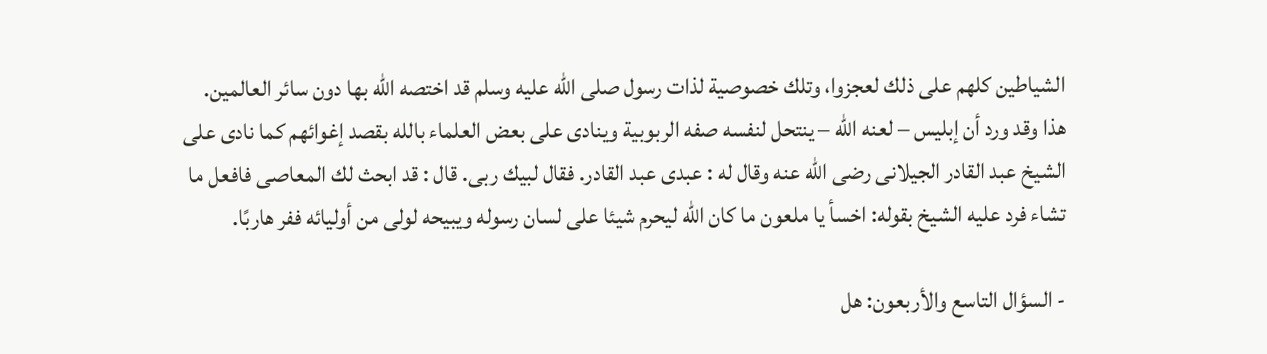الشياطين كلهم على ذلك لعجزوا، وتلك خصوصية لذات رسول صلى الله عليه وسلم قد اختصه الله بها دون سائر العالمين.
هذا وقد ورد أن إبليس – لعنه الله – ينتحل لنفسه صفه الربوبية وينادى على بعض العلماء بالله بقصد إغوائهم كما نادى على الشيخ عبد القادر الجيلانى رضى الله عنه وقال له : عبدى عبد القادر. فقال لبيك ربى. قال : قد ابحث لك المعاصى فافعل ما تشاء فرد عليه الشيخ بقوله: اخسأ يا ملعون ما كان الله ليحرم شيئا على لسان رسوله ويبيحه لولى من أوليائه ففر هاربًا.

- السؤال التاسع والأربعون: هل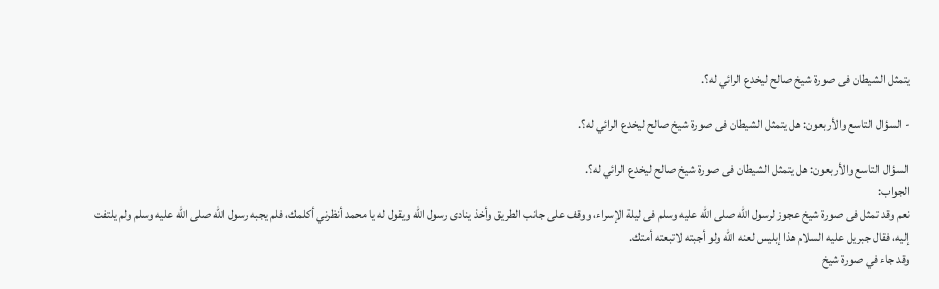يتمثل الشيطان فى صورة شيخ صالح ليخدع الرائي له؟.

- السؤال التاسع والأربعون: هل يتمثل الشيطان فى صورة شيخ صالح ليخدع الرائي له؟.

السؤال التاسع والأربعون: هل يتمثل الشيطان فى صورة شيخ صالح ليخدع الرائي له؟.
الجواب:
نعم وقد تمثل فى صورة شيخ عجوز لرسول الله صلى الله عليه وسلم فى ليلة الإسراء، ووقف على جانب الطريق وأخذ ينادى رسول الله ويقول له يا محمد أنظرني أكلمك، فلم يجبه رسول الله صلى الله عليه وسلم ولم يلتفت إليه، فقال جبريل عليه السلام هذا إبليس لعنه الله ولو أجبته لاتبعته أمتك.
وقد جاء في صورة شيخ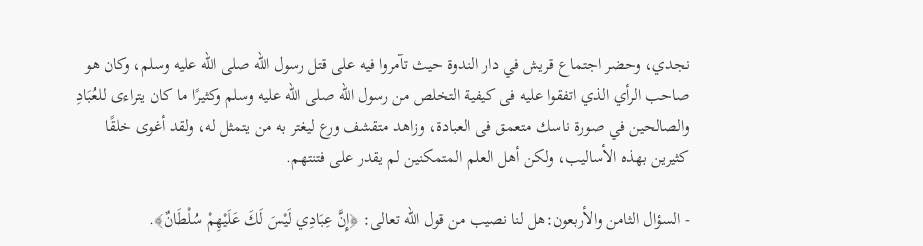نجدي، وحضر اجتماع قريش في دار الندوة حيث تآمروا فيه على قتل رسول الله صلى الله عليه وسلم، وكان هو صاحب الرأي الذي اتفقوا عليه فى كيفية التخلص من رسول الله صلى الله عليه وسلم وكثيرًا ما كان يتراءى للعُبَادِ والصالحين في صورة ناسك متعمق فى العبادة، وزاهد متقشف ورع ليغتر به من يتمثل له، ولقد أغوى خلقًا كثيرين بهذه الأساليب، ولكن أهل العلم المتمكنين لم يقدر على فتنتهم.

- السؤال الثامن والأربعون:هل لنا نصيب من قول الله تعالى: ﴿إِنَّ عِبَادِي لَيْسَ لَكَ عَلَيْهِمْ سُلْطَانٌ﴾.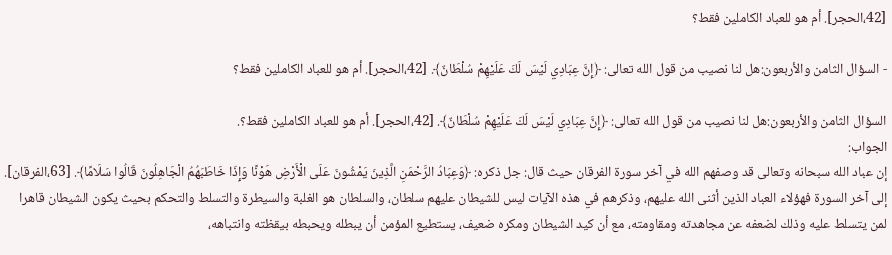[42،الحجر]. أم هو للعباد الكاملين فقط؟

- السؤال الثامن والأربعون:هل لنا نصيب من قول الله تعالى: ﴿إِنَّ عِبَادِي لَيْسَ لَكَ عَلَيْهِمْ سُلْطَانٌ﴾. [42،الحجر]. أم هو للعباد الكاملين فقط؟

السؤال الثامن والأربعون:هل لنا نصيب من قول الله تعالى: ﴿إِنَّ عِبَادِي لَيْسَ لَكَ عَلَيْهِمْ سُلْطَانٌ﴾. [42،الحجر]. أم هو للعباد الكاملين فقط؟.
الجواب:
إن عباد الله سبحانه وتعالى قد وصفهم الله في آخر سورة الفرقان حيث قال: جل ذكره: ﴿وَعِبَادُ الرَّحْمَنِ الَّذِينَ يَمْشُونَ عَلَى الْأَرْضِ هَوْنًا وَإِذَا خَاطَبَهُمُ الْجَاهِلُونَ قَالُوا سَلَامًا﴾. [63،الفرقان]. إلى آخر السورة فهؤلاء العباد الذين أثنى الله عليهم، وذكرهم في هذه الآيات ليس للشيطان عليهم سلطان، والسلطان هو الغلبة والسيطرة والتسلط والتحكم بحيث يكون الشيطان قاهرا لمن يتسلط عليه وذلك لضعفه عن مجاهدته ومقاومته، مع أن كيد الشيطان ومكره ضعيف، يستطيع المؤمن أن يبطله ويحبطه بيقظته وانتباهه،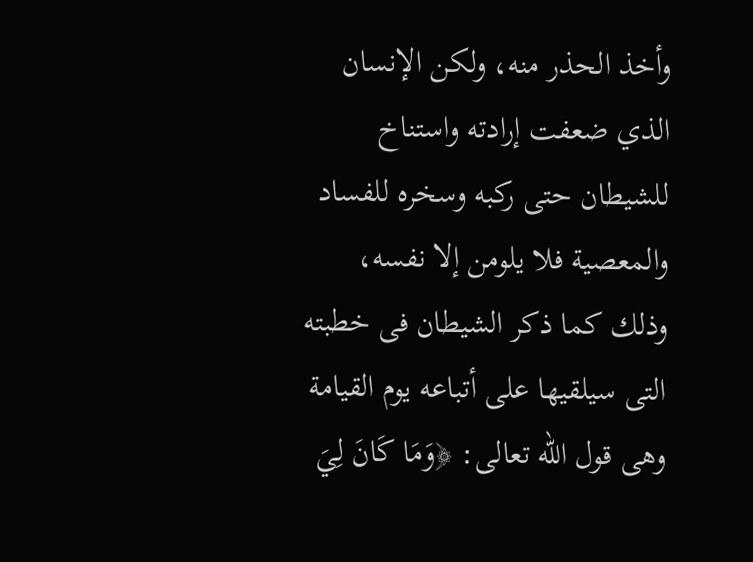وأخذ الحذر منه، ولكن الإنسان الذي ضعفت إرادته واستناخ للشيطان حتى ركبه وسخره للفساد والمعصية فلا يلومن إلا نفسه، وذلك كما ذكر الشيطان فى خطبته التى سيلقيها على أتباعه يوم القيامة وهى قول الله تعالى: ﴿وَمَا كَانَ لِيَ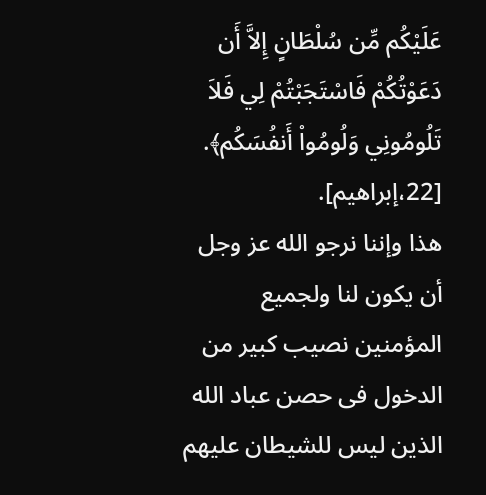عَلَيْكُم مِّن سُلْطَانٍ إِلاَّ أَن دَعَوْتُكُمْ فَاسْتَجَبْتُمْ لِي فَلاَ تَلُومُونِي وَلُومُواْ أَنفُسَكُم﴾. [22،إبراهيم].
هذا وإننا نرجو الله عز وجل أن يكون لنا ولجميع المؤمنين نصيب كبير من الدخول فى حصن عباد الله الذين ليس للشيطان عليهم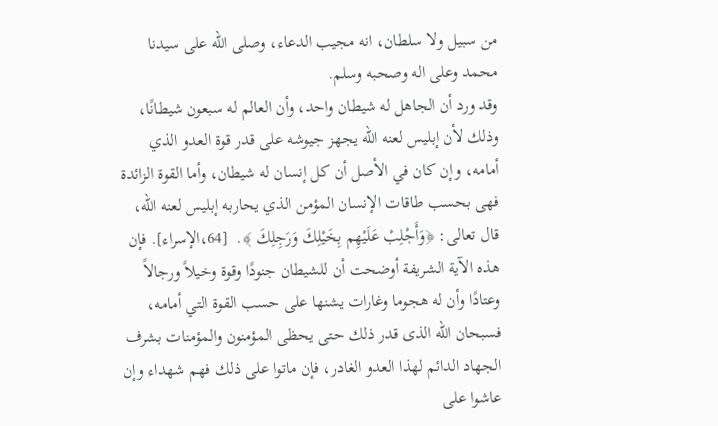من سبيل ولا سلطان، انه مجيب الدعاء، وصلى الله على سيدنا محمد وعلى اله وصحبه وسلم.
وقد ورد أن الجاهل له شيطان واحد، وأن العالم له سبعون شيطانًا، وذلك لأن إبليس لعنه الله يجهز جيوشه على قدر قوة العدو الذي أمامه، وإن كان في الأصل أن كل إنسان له شيطان، وأما القوة الزائدة فهى بحسب طاقات الإنسان المؤمن الذي يحاربه إبليس لعنه الله، قال تعالى: ﴿وَأَجْلِبْ عَلَيْهِم بِخَيْلِكَ وَرَجِلِكَ ﴾.  [64،الإسراء]. فإن هذه الآية الشريفة أوضحت أن للشيطان جنودًا وقوة وخيلاً ورجالاً وعتادًا وأن له هجوما وغارات يشنها على حسب القوة التي أمامه، فسبحان الله الذى قدر ذلك حتى يحظى المؤمنون والمؤمنات بشرف الجهاد الدائم لهذا العدو الغادر، فإن ماتوا على ذلك فهم شهداء وإن عاشوا على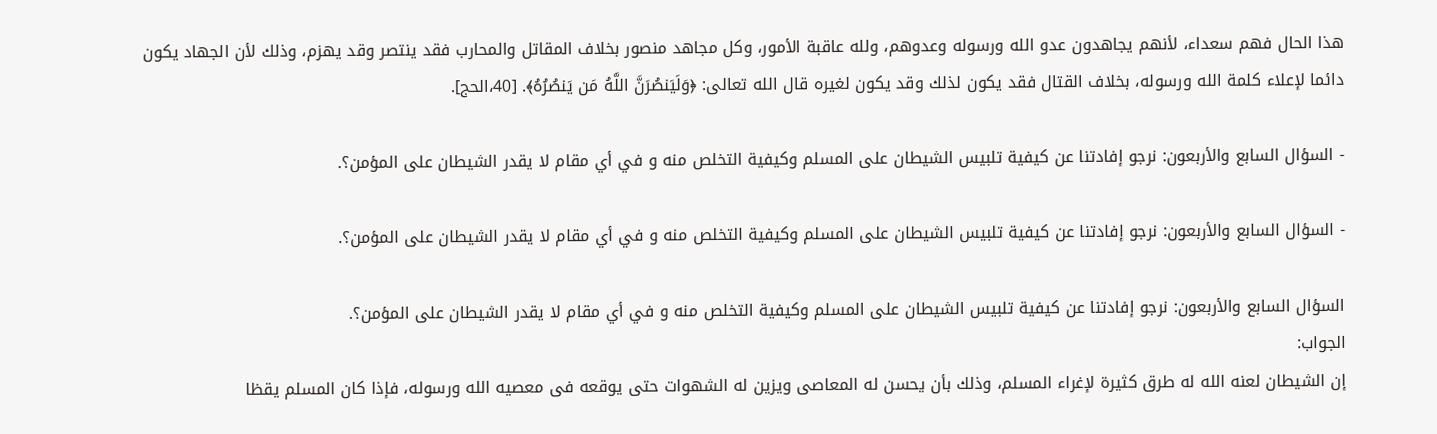هذا الحال فهم سعداء، لأنهم يجاهدون عدو الله ورسوله وعدوهم، ولله عاقبة الأمور، وكل مجاهد منصور بخلاف المقاتل والمحارب فقد ينتصر وقد يهزم، وذلك لأن الجهاد يكون دائما لإعلاء كلمة الله ورسوله، بخلاف القتال فقد يكون لذلك وقد يكون لغيره قال الله تعالى: ﴿وَلَيَنصُرَنَّ اللَّهُ مَن يَنصُرُهُ﴾. [40،الحج].

- السؤال السابع والأربعون: نرجو إفادتنا عن كيفية تلبيس الشيطان على المسلم وكيفية التخلص منه و في أي مقام لا يقدر الشيطان على المؤمن؟.

- السؤال السابع والأربعون: نرجو إفادتنا عن كيفية تلبيس الشيطان على المسلم وكيفية التخلص منه و في أي مقام لا يقدر الشيطان على المؤمن؟.

السؤال السابع والأربعون: نرجو إفادتنا عن كيفية تلبيس الشيطان على المسلم وكيفية التخلص منه و في أي مقام لا يقدر الشيطان على المؤمن؟.
الجواب:
إن الشيطان لعنه الله له طرق كثيرة لإغراء المسلم، وذلك بأن يحسن له المعاصى ويزين له الشهوات حتى يوقعه فى معصيه الله ورسوله، فإذا كان المسلم يقظا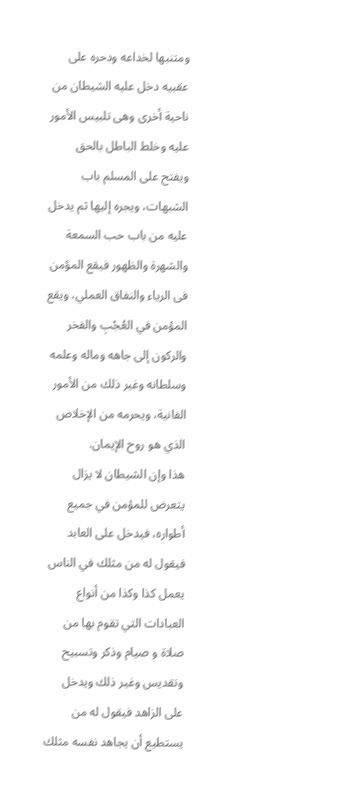ومتنبها لخداعه ودحره على عقبيه دخل عليه الشيطان من ناحية أخرى وهى تلبيس الأمور عليه وخلط الباطل بالحق ويفتح على المسلم باب الشبهات، ويجره إليها ثم يدخل عليه من باب حب السمعة والشهرة والظهور فيقع المؤمن فى الرياء والنفاق العملي، ويقع المؤمن في العُجْبِ والفخر والركون إلى جاهه وماله وعلمه وسلطانه وغير ذلك من الأمور الفانية، ويحرمه من الإخلاص الذي هو روح الإيمان.
هذا وإن الشيطان لا يزال يتعرض للمؤمن في جميع أطواره، فيدخل على العابد فيقول له من مثلك في الناس يعمل كذا وكذا من أنواع العبادات التي تقوم بها من صلاة و صيام وذكر وتسبيح وتقديس وغير ذلك ويدخل على الزاهد فيقول له من يستطيع أن يجاهد نفسه مثلك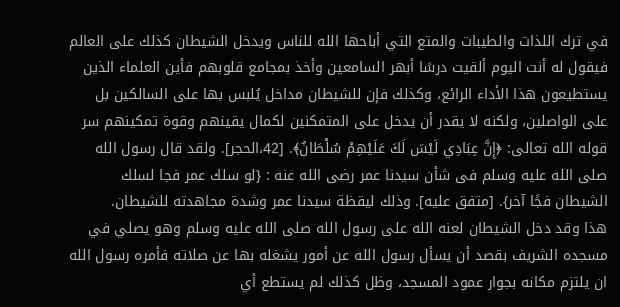في ترك اللذات والطيبات والمتع التي أباحها الله للناس ويدخل الشيطان كذلك على العالم فيقول له أنت اليوم ألقيت درسًا أبهر السامعين وأخذ بمجامع قلوبهم فأين العلماء الذين يستطيعون هذا الأداء الرائع، وكذلك فإن للشيطان مداخل يُلبس بها على السالكين بل على الواصلين، ولكنه لا يقدر أن يدخل على المتمكنين لكمال يقينهم وقوة تمكينهم سر قوله الله تعالى: ﴿إِنَّ عِبَادِي لَيْسَ لَكَ عَلَيْهِمْ سُلْطَانٌ﴾. [42،الحجر]. ولقد قال رسول الله صلى الله عليه وسلم فى شأن سيدنا عمر رضى الله عنه : {لو سلك عمر فجا لسلك الشيطان فجًا آخر}. [متفق عليه]. وذلك ليقظة سيدنا عمر وشدة مجاهدته للشيطان.
هذا وقد دخل الشيطان لعنه الله على رسول الله صلى الله عليه وسلم وهو يصلي في مسجده الشريف بقصد أن يسأل رسول الله عن أمور يشغله بها عن صلاته فأمره رسول الله ان يلتزم مكانه بجوار عمود المسجد، وظل كذلك لم يستطع أي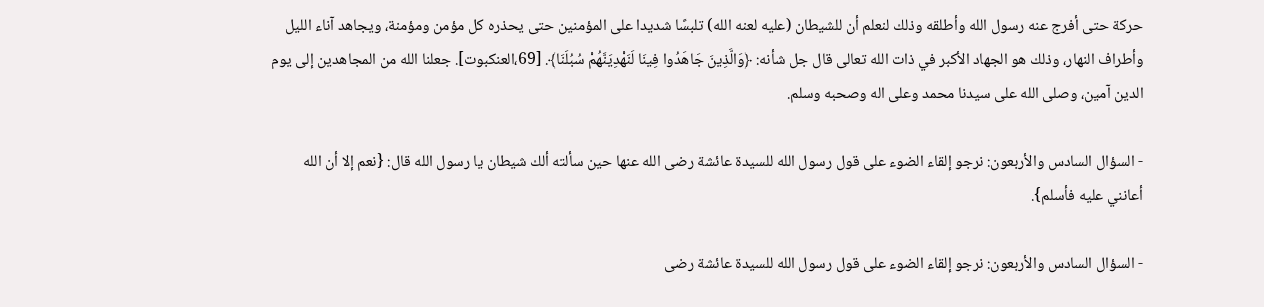حركة حتى أفرج عنه رسول الله وأطلقه وذلك لنعلم أن للشيطان (عليه لعنه الله) تلبسًا شديدا على المؤمنين حتى يحذره كل مؤمن ومؤمنة، ويجاهد آناء الليل وأطراف النهار، وذلك هو الجهاد الأكبر في ذات الله تعالى قال جل شأنه: ﴿وَالَّذِينَ جَاهَدُوا فِينَا لَنَهْدِيَنَّهُمْ سُبُلَنَا﴾. [69،العنكبوت]. جعلنا الله من المجاهدين إلى يوم الدين آمين، وصلى الله على سيدنا محمد وعلى اله وصحبه وسلم.

- السؤال السادس والأربعون: نرجو إلقاء الضوء على قول رسول الله للسيدة عائشة رضى الله عنها حين سألته ألك شيطان يا رسول الله قال: {نعم إلا أن الله أعانني عليه فأسلم}.

- السؤال السادس والأربعون: نرجو إلقاء الضوء على قول رسول الله للسيدة عائشة رضى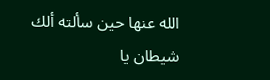الله عنها حين سألته ألك شيطان يا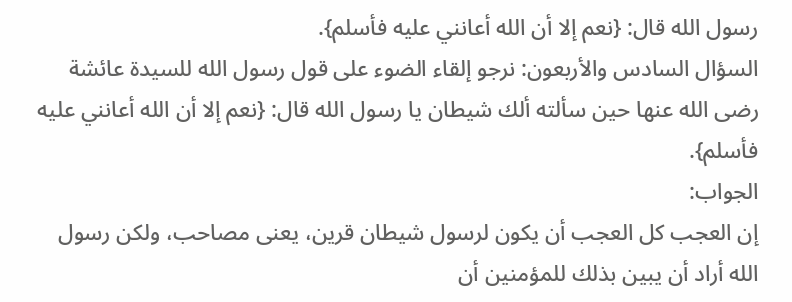رسول الله قال: {نعم إلا أن الله أعانني عليه فأسلم}.
السؤال السادس والأربعون: نرجو إلقاء الضوء على قول رسول الله للسيدة عائشة رضى الله عنها حين سألته ألك شيطان يا رسول الله قال: {نعم إلا أن الله أعانني عليه فأسلم}.
الجواب:
إن العجب كل العجب أن يكون لرسول شيطان قرين، يعنى مصاحب، ولكن رسول الله أراد أن يبين بذلك للمؤمنين أن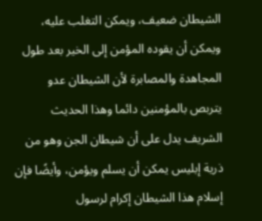الشيطان ضعيف، ويمكن التغلب عليه، ويمكن أن يقوده المؤمن إلى الخير بعد طول المجاهدة والمصابرة لأن الشيطان عدو يتربص بالمؤمنين دائما وهذا الحديث الشريف يدل على أن شيطان الجن وهو من ذرية إبليس يمكن أن يسلم ويؤمن، وأيضًا فإن إسلام هذا الشيطان إكرام لرسول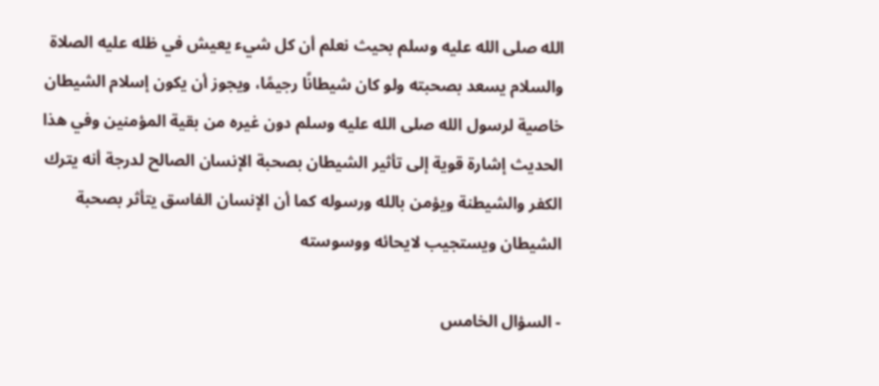الله صلى الله عليه وسلم بحيث نعلم أن كل شيء يعيش في ظله عليه الصلاة والسلام يسعد بصحبته ولو كان شيطانًا رجيمًا، ويجوز أن يكون إسلام الشيطان خاصية لرسول الله صلى الله عليه وسلم دون غيره من بقية المؤمنين وفي هذا الحديث إشارة قوية إلى تأثير الشيطان بصحبة الإنسان الصالح لدرجة أنه يترك الكفر والشيطنة ويؤمن بالله ورسوله كما أن الإنسان الفاسق يتأثر بصحبة الشيطان ويستجيب لايحائه ووسوسته

- السؤال الخامس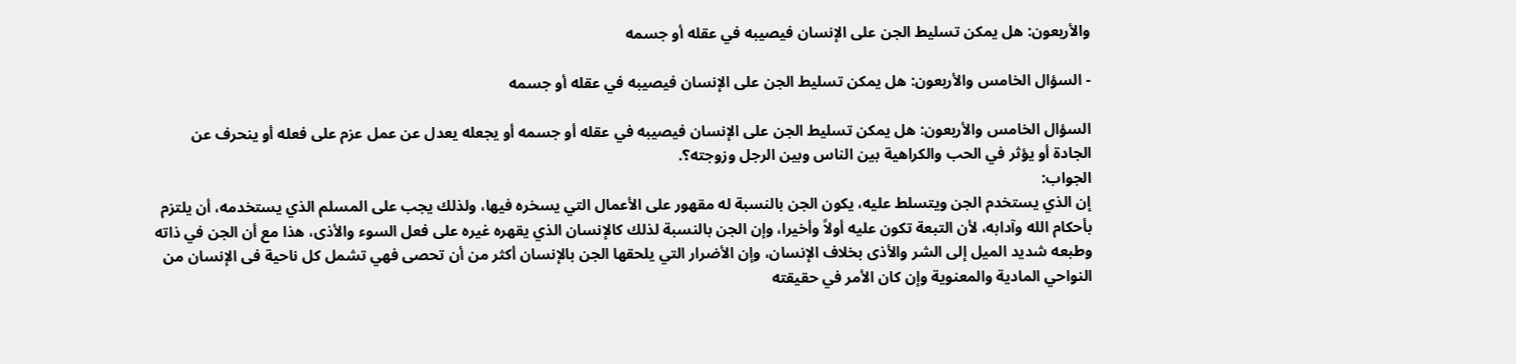والأربعون: هل يمكن تسليط الجن على الإنسان فيصيبه في عقله أو جسمه

- السؤال الخامس والأربعون: هل يمكن تسليط الجن على الإنسان فيصيبه في عقله أو جسمه

السؤال الخامس والأربعون: هل يمكن تسليط الجن على الإنسان فيصيبه في عقله أو جسمه أو يجعله يعدل عن عمل عزم على فعله أو ينحرف عن الجادة أو يؤثر في الحب والكراهية بين الناس وبين الرجل وزوجته؟.
الجواب:
إن الذي يستخدم الجن ويتسلط عليه، يكون الجن بالنسبة له مقهور على الأعمال التي يسخره فيها، ولذلك يجب على المسلم الذي يستخدمه، أن يلتزم بأحكام الله وآدابه، لأن التبعة تكون عليه أولاً وأخيرا، وإن الجن بالنسبة لذلك كالإنسان الذي يقهره غيره على فعل السوء والأذى، هذا مع أن الجن في ذاته وطبعه شديد الميل إلى الشر والأذى بخلاف الإنسان، وإن الأضرار التي يلحقها الجن بالإنسان أكثر من أن تحصى فهي تشمل كل ناحية فى الإنسان من النواحي المادية والمعنوية وإن كان الأمر في حقيقته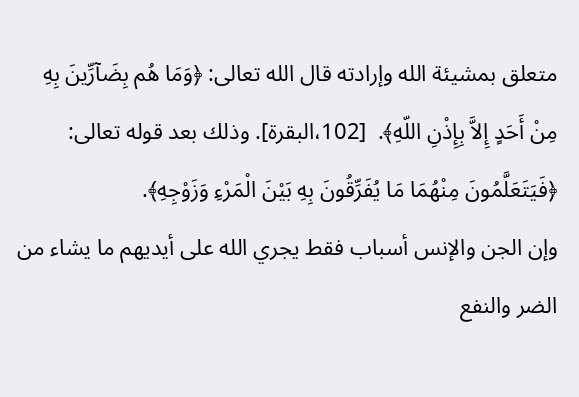متعلق بمشيئة الله وإرادته قال الله تعالى: ﴿وَمَا هُم بِضَآرِّينَ بِهِ مِنْ أَحَدٍ إِلاَّ بِإِذْنِ اللّهِ﴾.  [102،البقرة]. وذلك بعد قوله تعالى: ﴿فَيَتَعَلَّمُونَ مِنْهُمَا مَا يُفَرِّقُونَ بِهِ بَيْنَ الْمَرْءِ وَزَوْجِهِ﴾.
وإن الجن والإنس أسباب فقط يجري الله على أيديهم ما يشاء من الضر والنفع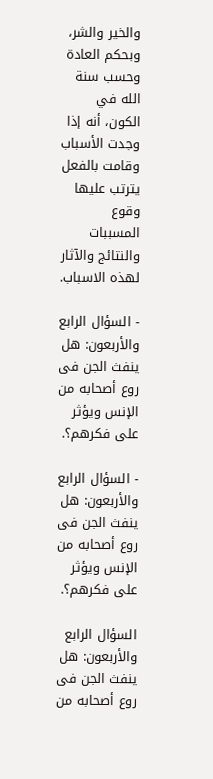والخير والشر، وبحكم العادة وحسب سنة الله في الكون، أنه إذا وجدت الأسباب وقامت بالفعل يترتب عليها وقوع المسببات والنتائج والآثار لهذه الاسباب.

- السؤال الرابع والأربعون: هل ينفث الجن فى روع أصحابه من الإنس ويؤثر على فكرهم؟.

- السؤال الرابع والأربعون: هل ينفث الجن فى روع أصحابه من الإنس ويؤثر على فكرهم؟.

السؤال الرابع والأربعون: هل ينفث الجن فى روع أصحابه من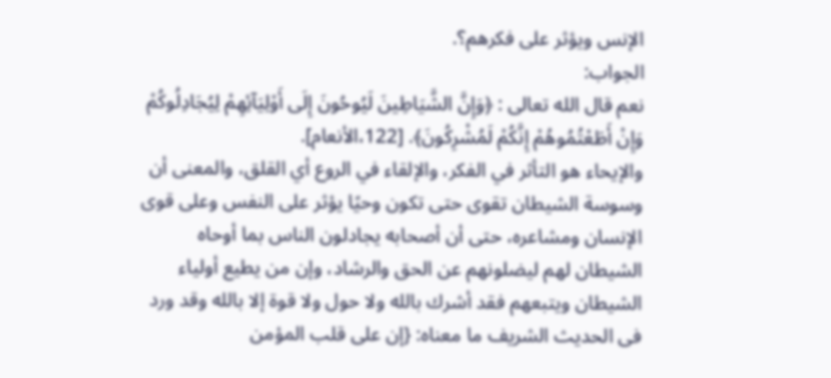الإنس ويؤثر على فكرهم؟.
الجواب:
نعم قال الله تعالى : ﴿وَإِنَّ الشَّيَاطِينَ لَيُوحُونَ إِلَى أَوْلِيَآئِهِمْ لِيُجَادِلُوكُمْ وَإِنْ أَطَعْتُمُوهُمْ إِنَّكُمْ لَمُشْرِكُونَ﴾. [122،الأنعام].
والإيحاء هو التأثر في الفكر، والإلقاء في الروع أي القلق، والمعنى أن وسوسة الشيطان تقوى حتى تكون وحيًا يؤثر على النفس وعلى قوى الإنسان ومشاعره، حتى أن أصحابه يجادلون الناس بما أوحاه الشيطان لهم ليضلونهم عن الحق والرشاد، وإن من يطيع أولياء الشيطان ويتبعهم فقد أشرك بالله ولا حول ولا قوة إلا بالله وقد ورد فى الحديث الشريف ما معناه: {إن على قلب المؤمن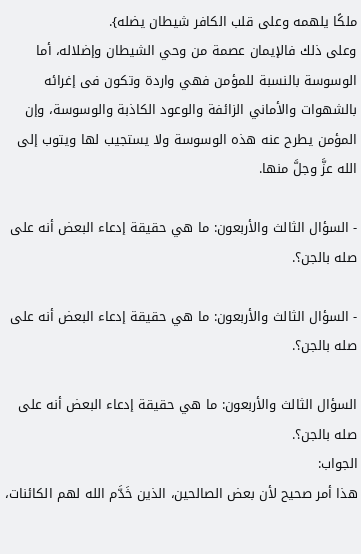ملكًا يلهمه وعلى قلب الكافر شيطان يضله}.
وعلى ذلك فالإيمان عصمة من وحي الشيطان وإضلاله، أما الوسوسة بالنسبة للمؤمن فهي واردة وتكون فى إغرائه بالشهوات والأماني الزائفة والوعود الكاذبة والوسوسة، وإن المؤمن يطرح عنه هذه الوسوسة ولا يستجيب لها ويتوب إلى الله عزَّ وجلَّ منها.

- السؤال الثالث والأربعون: ما هي حقيقة إدعاء البعض أنه على صله بالجن؟.

- السؤال الثالث والأربعون: ما هي حقيقة إدعاء البعض أنه على صله بالجن؟.

السؤال الثالث والأربعون: ما هي حقيقة إدعاء البعض أنه على صله بالجن؟.
الجواب:
هذا أمر صحيح لأن بعض الصالحين، الذين خَدَّم الله لهم الكائنات،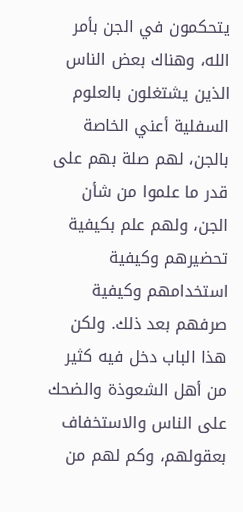يتحكمون في الجن بأمر الله، وهناك بعض الناس الذين يشتغلون بالعلوم السفلية أعني الخاصة بالجن، لهم صلة بهم على قدر ما علموا من شأن الجن، ولهم علم بكيفية تحضيرهم وكيفية استخدامهم وكيفية صرفهم بعد ذلك. ولكن هذا الباب دخل فيه كثير من أهل الشعوذة والضحك على الناس والاستخفاف بعقولهم، وكم لهم من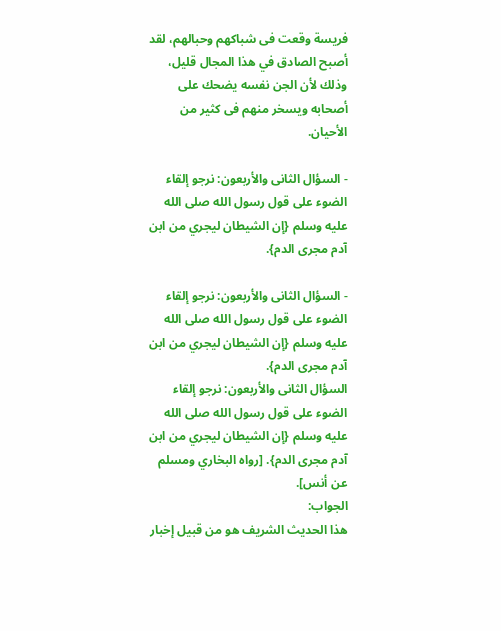فريسة وقعت فى شباكهم وحبالهم، لقد أصبح الصادق في هذا المجال قليل، وذلك لأن الجن نفسه يضحك على أصحابه ويسخر منهم فى كثير من الأحيان.

- السؤال الثانى والأربعون: نرجو إلقاء الضوء على قول رسول الله صلى الله عليه وسلم {إن الشيطان ليجري من ابن آدم مجرى الدم}.

- السؤال الثانى والأربعون: نرجو إلقاء الضوء على قول رسول الله صلى الله عليه وسلم {إن الشيطان ليجري من ابن آدم مجرى الدم}.
السؤال الثانى والأربعون: نرجو إلقاء الضوء على قول رسول الله صلى الله عليه وسلم {إن الشيطان ليجري من ابن آدم مجرى الدم}. [رواه البخاري ومسلم عن أنس].
الجواب:
هذا الحديث الشريف هو من قبيل إخبار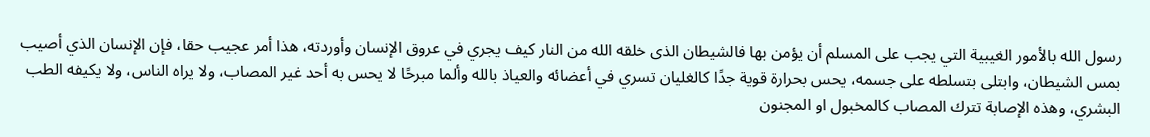رسول الله بالأمور الغيبية التي يجب على المسلم أن يؤمن بها فالشيطان الذى خلقه الله من النار كيف يجري في عروق الإنسان وأوردته، هذا أمر عجيب حقا، فإن الإنسان الذي أصيب بمس الشيطان، وابتلى بتسلطه على جسمه، يحس بحرارة قوية جدًا كالغليان تسري في أعضائه والعياذ بالله وألما مبرحًا لا يحس به أحد غير المصاب، ولا يراه الناس، ولا يكيفه الطب البشري، وهذه الإصابة تترك المصاب كالمخبول او المجنون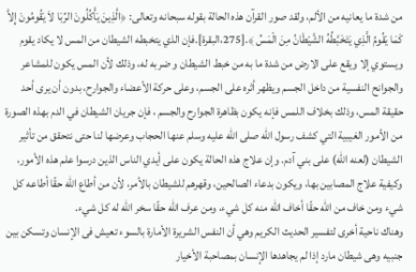من شدة ما يعانيه من الألم، ولقد صور القرآن هذه الحالة بقوله سبحانه وتعالى: ﴿الَّذِينَ يَأْكُلُونَ الرِّبَا لاَ يَقُومُونَ إِلاَّ كَمَا يَقُومُ الَّذِي يَتَخَبَّطُهُ الشَّيْطَانُ مِنَ الْمَسِّ ﴾.[275،البقرة].فإن الذي يتخبطه الشيطان من المس لا يكاد يقوم ويستوي إلا ويقع على الارض من شدة ما به من خبط الشيطان و ضربه له، وذلك لأن المس يكون للمشاعر والجوانح النفسية من داخل الجسم ويظهر أثره على الجسم، وعلى حركة الأعضاء والجوارح، بدون أن يرى أحد حقيقة المس، وذلك بخلاف اللمس فإنه يكون بظاهرة الجوارح والجسم ، فإن جريان الشيطان في الدم بهذه الصورة من الأمور الغيبية التي كشف رسول الله صلى الله عليه وسلم عنها الحجاب وعرضها لنا حتى نتحقق من تأثير الشيطان (لعنه الله) على بني آدم. وإن علاج هذه الحالة يكون على أيدي الناس الذين درسوا علم هذه الأمور، وكيفية علاج المصابين بها، ويكون بدعاء الصالحين، وقهرهم للشيطان بالأمر، لأن من أطاع الله حقًا أطاعه كل شيء ومن خاف من الله حقًا أخاف الله منه كل شيء، ومن عرف الله حقًا سخر الله له كل شيء.
وهناك ناحية أخرى لتفسير الحديث الكريم وهي أن النفس الشريرة الأمارة بالسوء تعيش فى الإنسان وتسكن بين جنبيه وهى شيطان مارد إذا لم يجاهدها الإنسان بمصاحبة الأخيار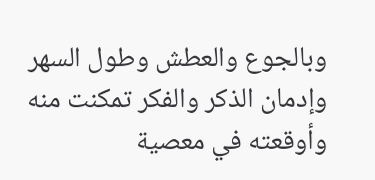وبالجوع والعطش وطول السهر وإدمان الذكر والفكر تمكنت منه وأوقعته في معصية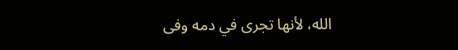الله، لأنها تجرى في دمه وفى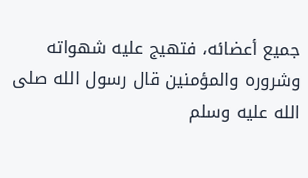جميع أعضائه، فتهيج عليه شهواته وشروره والمؤمنين قال رسول الله صلى الله عليه وسلم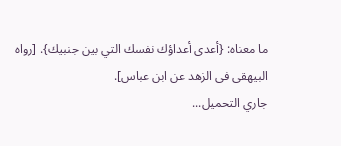ما معناه: {أعدى أعداؤك نفسك التي بين جنبيك}. [رواه البيهقى فى الزهد عن ابن عباس].
جاري التحميل...